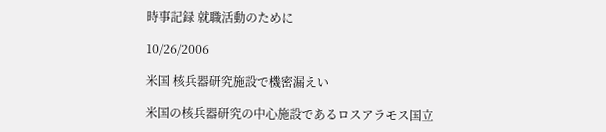時事記録 就職活動のために

10/26/2006

米国 核兵器研究施設で機密漏えい

米国の核兵器研究の中心施設であるロスアラモス国立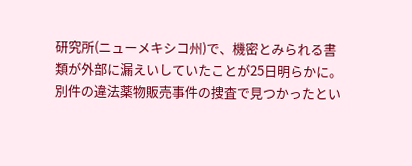研究所(ニューメキシコ州)で、機密とみられる書類が外部に漏えいしていたことが25日明らかに。別件の違法薬物販売事件の捜査で見つかったとい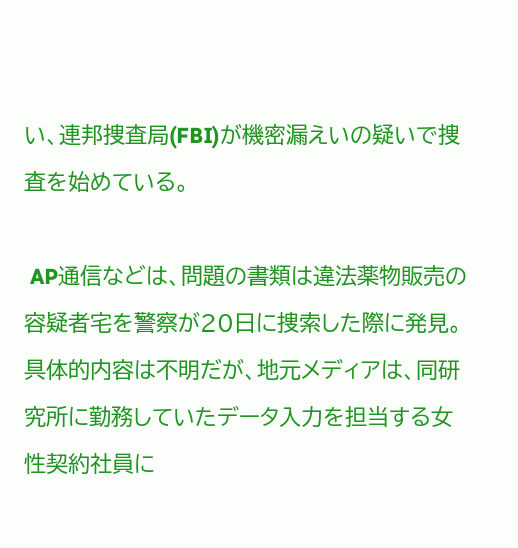い、連邦捜査局(FBI)が機密漏えいの疑いで捜査を始めている。

 AP通信などは、問題の書類は違法薬物販売の容疑者宅を警察が20日に捜索した際に発見。具体的内容は不明だが、地元メディアは、同研究所に勤務していたデータ入力を担当する女性契約社員に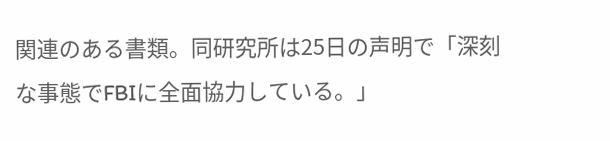関連のある書類。同研究所は25日の声明で「深刻な事態でFBIに全面協力している。」